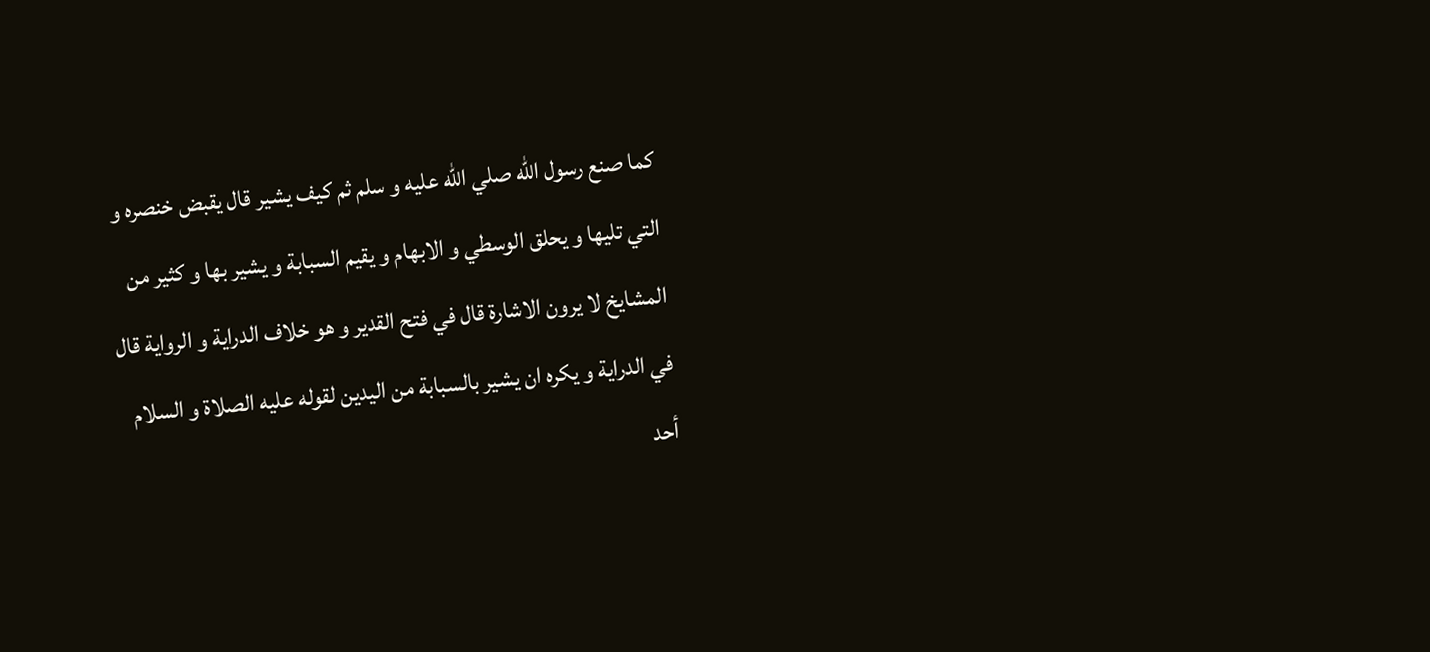كما صنع رسول الله صلي الله عليه و سلم ثم كيف يشير قال يقبض خنصره و التي تليها و يحلق الوسطي و الابهام و يقيم السبابة و يشير بها و كثير من المشايخ لا يرون الاشارة قال في فتح القدير و هو خلاف الدراية و الرواية قال في الدراية و يكره ان يشير بالسبابة من اليدين لقوله عليه الصلاة و السلام أحد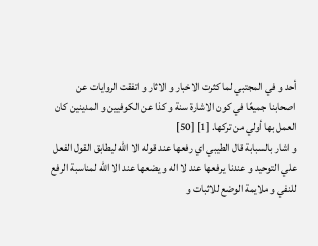أحد و في المجتبي لما كثرت الاخبار و الاثار و اتفقت الروايات عن اصحابنا جميعًا في كون الاشارة سنة و كذا عن الكوفيين و المدينين كان العمل بها أولي من تركها. [1] [50]
و اشار بالسبابة قال الطيبي اي رفعها عند قوله الا الله ليطابق القول الفعل علي التوحيد و عندنا يرفعها عند لا اله و يضعها عند الا الله لمناسبة الرفع للنفي و ملايمة الوضع للاثبات و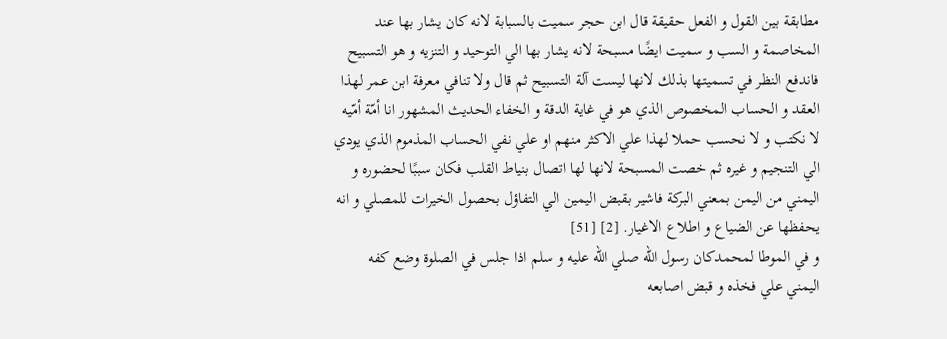مطابقة بين القول و الفعل حقيقة قال ابن حجر سميت بالسبابة لانه كان يشار بها عند المخاصمة و السب و سميت ايضًا مسبحة لانه يشار بها الي التوحيد و التنزيه و هو التسبيح فاندفع النظر في تسميتها بذلك لانها ليست آلة التسبيح ثم قال ولا تنافي معرفة ابن عمر لهذا العقد و الحساب المخصوص الذي هو في غاية الدقة و الخفاء الحديث المشهور انا أمّة أمّيه لا نكتب و لا نحسب حملا لهذا علي الاكثر منهم او علي نفي الحساب المذموم الذي يودي الي التنجيم و غيره ثم خصت المسبحة لانها لها اتصال بنياط القلب فكان سببًا لحضوره و اليمني من اليمن بمعني البركة فاشير بقبض اليمين الي التفاؤل بحصول الخيرات للمصلي و انه يحفظها عن الضياع و اطلاع الاغيار. [2] [51]
و في الموطا لمحمدكان رسول الله صلي الله عليه و سلم اذا جلس في الصلوة وضع كفه اليمني علي فخذه و قبض اصابعه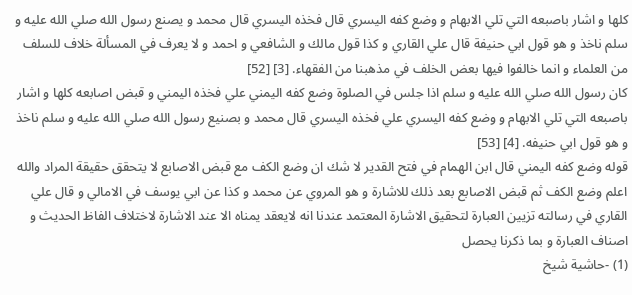كلها و اشار باصبعه التي تلي الابهام و وضع كفه اليسري قال فخذه اليسري قال محمد و يصنع رسول الله صلي الله عليه و سلم ناخذ و هو قول ابي حنيفة قال علي القاري و كذا قول مالك و الشافعي و احمد و لا يعرف في المسألة خلاف للسلف من العلماء و انما خالفوا فيها بعض الخلف في مذهبنا من الفقهاء. [3] [52]
كان رسول الله صلي الله عليه و سلم اذا جلس في الصلوة وضع كفه اليمني علي فخذه اليمني و قبض اصابعه كلها و اشار باصبعه التي تلي الابهام و وضع كفه اليسري علي فخذه اليسري قال محمد و بصنيع رسول الله صلي الله عليه و سلم ناخذ و هو قول ابي حنيفه. [4] [53]
قوله وضع كفه اليمني قال ابن الهمام في فتح القدير لا شك ان وضع الكف مع قبض الاصابع لا يتحقق حقيقة المراد والله اعلم وضع الكف ثم قبض الاصابع بعد ذلك للاشارة و هو المروي عن محمد و كذا عن ابي يوسف في الامالي و قال علي القاري في رسالته تزيين العبارة لتحقيق الاشارة المعتمد عندنا انه لايعقد يمناه الا عند الاشارة لاختلاف الفاظ الحديث و اصناف العبارة و بما ذكرنا يحصل
(1) -حاشية شيخ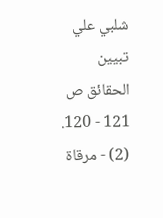شلبي علي تبيين الحقائق ص 121 - 120.
(2) - مرقاة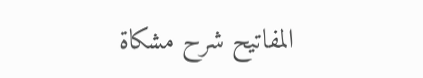المفاتيح شرح مشكاة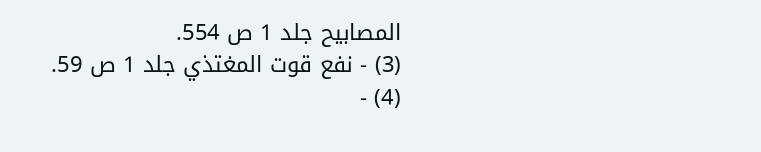المصابيح جلد 1 ص 554.
(3) - نفع قوت المغتذي جلد 1 ص 59.
(4) -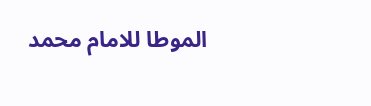الموطا للامام محمد